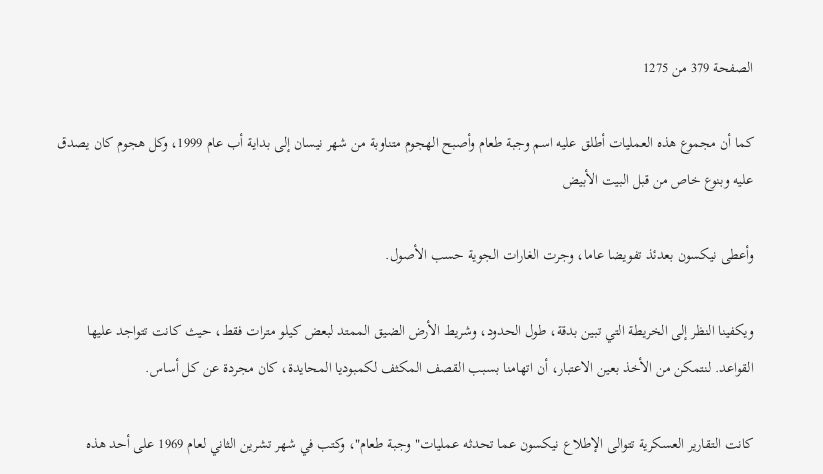الصفحة 379 من 1275

كما أن مجموع هذه العمليات أطلق عليه اسم وجبة طعام وأصبح الهجوم متناوبة من شهر نيسان إلى بداية أب عام 1999، وكل هجوم كان يصدق عليه وبنوع خاص من قبل البيت الأبيض

وأعطى نيکسون بعدئذ تفويضا عاما، وجرت الغارات الجوية حسب الأصول.

ويكفينا النظر إلى الخريطة التي تبين بدقة، طول الحدود، وشريط الأرض الضيق الممتد لبعض كيلو مترات فقط، حيث كانت تتواجد عليها القواعد. لنتمكن من الأخذ بعين الاعتبار، أن اتهامنا بسبب القصف المكثف لكمبوديا المحايدة، كان مجردة عن كل أساس.

كانت التقارير العسكرية تتوالى الإطلاع نيکسون عما تحدثه عمليات"وجبة طعام"، وكتب في شهر تشرين الثاني لعام 1969 على أحد هذه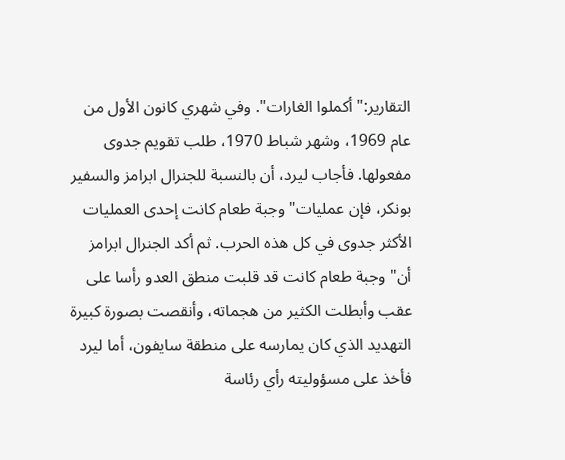التقارير:"أكملوا الغارات". وفي شهري كانون الأول من عام 1969، وشهر شباط 1970، طلب تقويم جدوى مفعولها. فأجاب ليرد، أن بالنسبة للجنرال ابرامز والسفير بونكر، فإن عمليات"وجبة طعام كانت إحدى العمليات الأكثر جدوى في كل هذه الحرب. ثم أكد الجنرال ابرامز أن"وجبة طعام كانت قد قلبت منطق العدو رأسا على عقب وأبطلت الكثير من هجماته، وأنقصت بصورة كبيرة التهديد الذي كان يمارسه على منطقة سايفون، أما ليرد فأخذ على مسؤوليته رأي رئاسة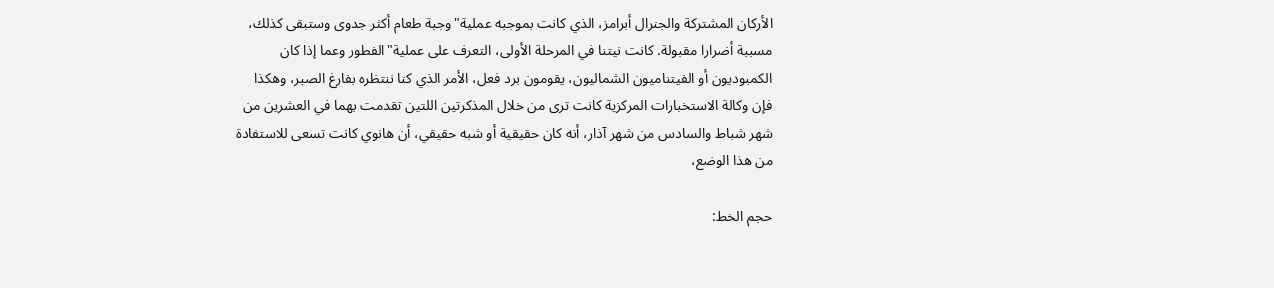الأركان المشتركة والجنرال أبرامز، الذي كانت بموجبه عملية"وجبة طعام أكثر جدوى وستبقى كذلك، مسببة أضرارا مقبولة. كانت نيتنا في المرحلة الأولى، التعرف على عملية"الفطور وعما إذا كان الكمبوديون أو الفيتناميون الشماليون، يقومون برد فعل، الأمر الذي كنا ننتظره بفارغ الصبر، وهكذا فإن وكالة الاستخبارات المركزية كانت ترى من خلال المذكرتين اللتين تقدمت بهما في العشرين من شهر شباط والسادس من شهر آذار، أنه كان حقيقية أو شبه حقيقي، أن هانوي كانت تسعى للاستفادة من هذا الوضع،

حجم الخط: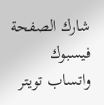شارك الصفحة
فيسبوك واتساب تويتر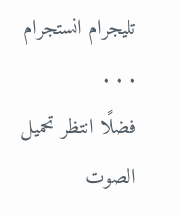تليجرام انستجرام
. . .
فضلًا انتظر تحميل الصوت